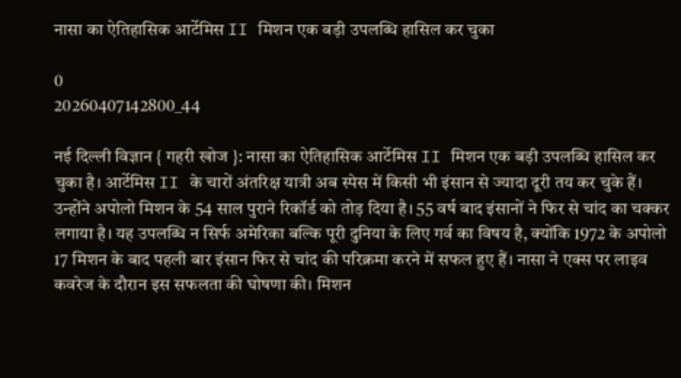नासा का ऐतिहासिक आर्टेमिस II मिशन एक बड़ी उपलब्धि हासिल कर चुका

0
20260407142800_44

नई दिल्ली विज्ञान { गहरी खोज }: नासा का ऐतिहासिक आर्टेमिस II मिशन एक बड़ी उपलब्धि हासिल कर चुका है। आर्टेमिस II के चारों अंतरिक्ष यात्री अब स्पेस में किसी भी इंसान से ज्यादा दूरी तय कर चुके हैं। उन्होंने अपोलो मिशन के 54 साल पुराने रिकॉर्ड को तोड़ दिया है। 55 वर्ष बाद इंसानों ने फिर से चांद का चक्कर लगाया है। यह उपलब्धि न सिर्फ अमेरिका बल्कि पूरी दुनिया के लिए गर्व का विषय है, क्योंकि 1972 के अपोलो 17 मिशन के बाद पहली बार इंसान फिर से चांद की परिक्रमा करने में सफल हुए हैं। नासा ने एक्स पर लाइव कवरेज के दौरान इस सफलता की घोषणा की। मिशन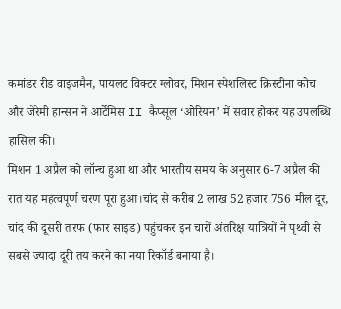कमांडर रीड वाइजमैन, पायलट विक्टर ग्लोवर, मिशन स्पेशलिस्ट क्रिस्टीना कोच और जेरेमी हान्सन ने आर्टेमिस II कैप्सूल ‘ओरियन’ में सवार होकर यह उपलब्धि हासिल की।
मिशन 1 अप्रैल को लॉन्च हुआ था और भारतीय समय के अनुसार 6-7 अप्रैल की रात यह महत्वपूर्ण चरण पूरा हुआ।चांद से करीब 2 लाख 52 हजार 756 मील दूर, चांद की दूसरी तरफ (फार साइड) पहुंचकर इन चारों अंतरिक्ष यात्रियों ने पृथ्वी से सबसे ज्यादा दूरी तय करने का नया रिकॉर्ड बनाया है।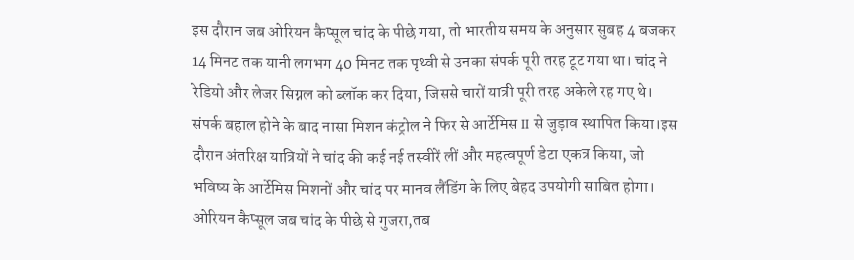इस दौरान जब ओरियन कैप्सूल चांद के पीछे गया, तो भारतीय समय के अनुसार सुबह 4 बजकर 14 मिनट तक यानी लगभग 40 मिनट तक पृथ्वी से उनका संपर्क पूरी तरह टूट गया था। चांद ने रेडियो और लेजर सिग्नल को ब्लॉक कर दिया, जिससे चारों यात्री पूरी तरह अकेले रह गए थे। संपर्क बहाल होने के बाद नासा मिशन कंट्रोल ने फिर से आर्टेमिस II से जुड़ाव स्थापित किया।इस दौरान अंतरिक्ष यात्रियों ने चांद की कई नई तस्वीरें लीं और महत्वपूर्ण डेटा एकत्र किया, जो भविष्य के आर्टेमिस मिशनों और चांद पर मानव लैंडिंग के लिए बेहद उपयोगी साबित होगा।
ओरियन कैप्सूल जब चांद के पीछे से गुजरा,तब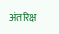अंतरिक्ष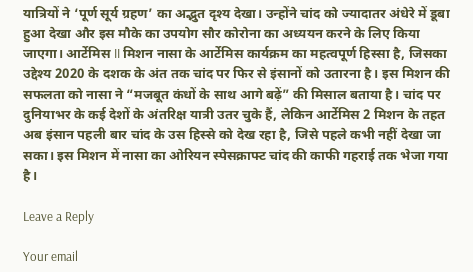यात्रियों ने ‘पूर्ण सूर्य ग्रहण’ का अद्भुत दृश्य देखा। उन्होंने चांद को ज्यादातर अंधेरे में डूबा हुआ देखा और इस मौके का उपयोग सौर कोरोना का अध्ययन करने के लिए किया जाएगा। आर्टेमिस II मिशन नासा के आर्टेमिस कार्यक्रम का महत्वपूर्ण हिस्सा है, जिसका उद्देश्य 2020 के दशक के अंत तक चांद पर फिर से इंसानों को उतारना है। इस मिशन की सफलता को नासा ने “मजबूत कंधों के साथ आगे बढ़ें” की मिसाल बताया है। चांद पर दुनियाभर के कई देशों के अंतरिक्ष यात्री उतर चुके हैं, लेकिन आर्टेमिस 2 मिशन के तहत अब इंसान पहली बार चांद के उस हिस्से को देख रहा है, जिसे पहले कभी नहीं देखा जा सका। इस मिशन में नासा का ओरियन स्पेसक्राफ्ट चांद की काफी गहराई तक भेजा गया है।

Leave a Reply

Your email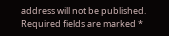address will not be published. Required fields are marked *